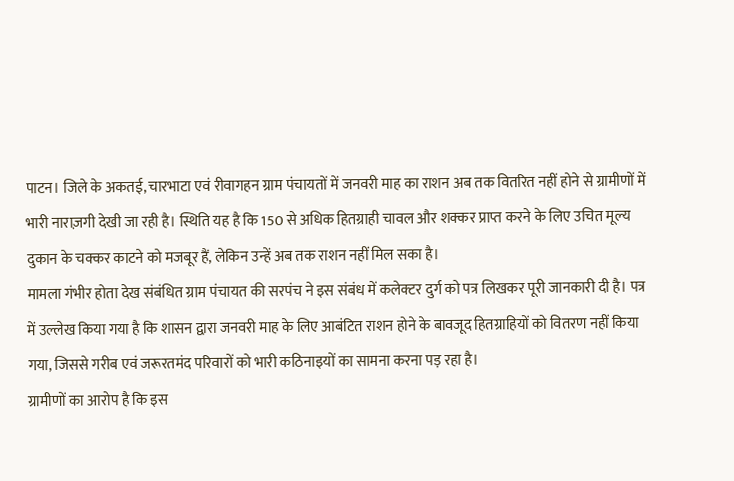पाटन। जिले के अकतई, चारभाटा एवं रीवागहन ग्राम पंचायतों में जनवरी माह का राशन अब तक वितरित नहीं होने से ग्रामीणों में भारी नाराज़गी देखी जा रही है। स्थिति यह है कि 150 से अधिक हितग्राही चावल और शक्कर प्राप्त करने के लिए उचित मूल्य दुकान के चक्कर काटने को मजबूर हैं, लेकिन उन्हें अब तक राशन नहीं मिल सका है।
मामला गंभीर होता देख संबंधित ग्राम पंचायत की सरपंच ने इस संबंध में कलेक्टर दुर्ग को पत्र लिखकर पूरी जानकारी दी है। पत्र में उल्लेख किया गया है कि शासन द्वारा जनवरी माह के लिए आबंटित राशन होने के बावजूद हितग्राहियों को वितरण नहीं किया गया, जिससे गरीब एवं जरूरतमंद परिवारों को भारी कठिनाइयों का सामना करना पड़ रहा है।
ग्रामीणों का आरोप है कि इस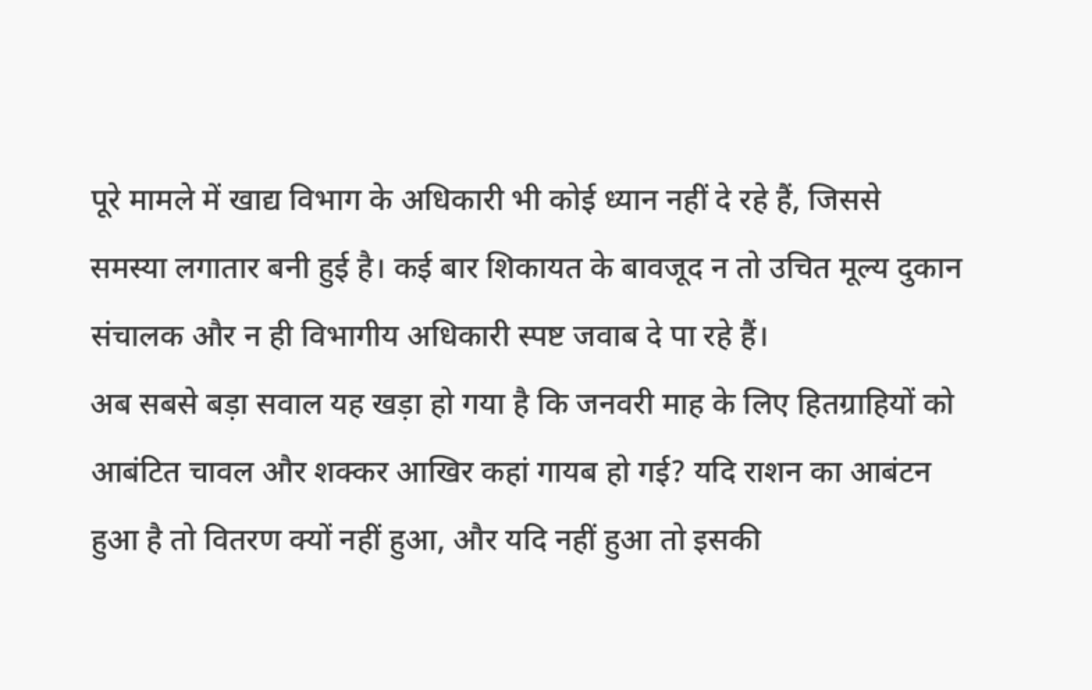पूरे मामले में खाद्य विभाग के अधिकारी भी कोई ध्यान नहीं दे रहे हैं, जिससे समस्या लगातार बनी हुई है। कई बार शिकायत के बावजूद न तो उचित मूल्य दुकान संचालक और न ही विभागीय अधिकारी स्पष्ट जवाब दे पा रहे हैं।
अब सबसे बड़ा सवाल यह खड़ा हो गया है कि जनवरी माह के लिए हितग्राहियों को आबंटित चावल और शक्कर आखिर कहां गायब हो गई? यदि राशन का आबंटन हुआ है तो वितरण क्यों नहीं हुआ, और यदि नहीं हुआ तो इसकी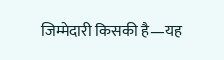जिम्मेदारी किसकी है—यह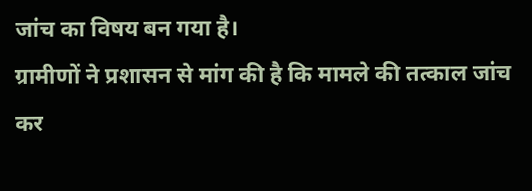जांच का विषय बन गया है।
ग्रामीणों ने प्रशासन से मांग की है कि मामले की तत्काल जांच कर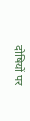दोषियों पर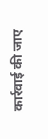कार्रवाई की जाए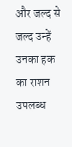और जल्द से जल्द उन्हें उनका हक का राशन उपलब्ध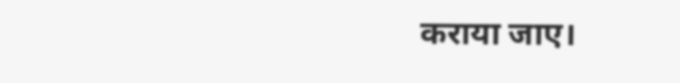कराया जाए।